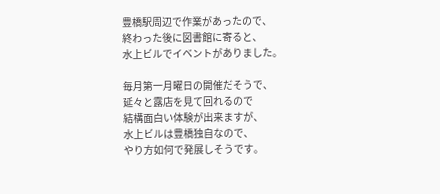豊橋駅周辺で作業があったので、
終わった後に図書館に寄ると、
水上ビルでイベントがありました。

毎月第一月曜日の開催だそうで、
延々と露店を見て回れるので
結構面白い体験が出来ますが、
水上ビルは豊橋独自なので、
やり方如何で発展しそうです。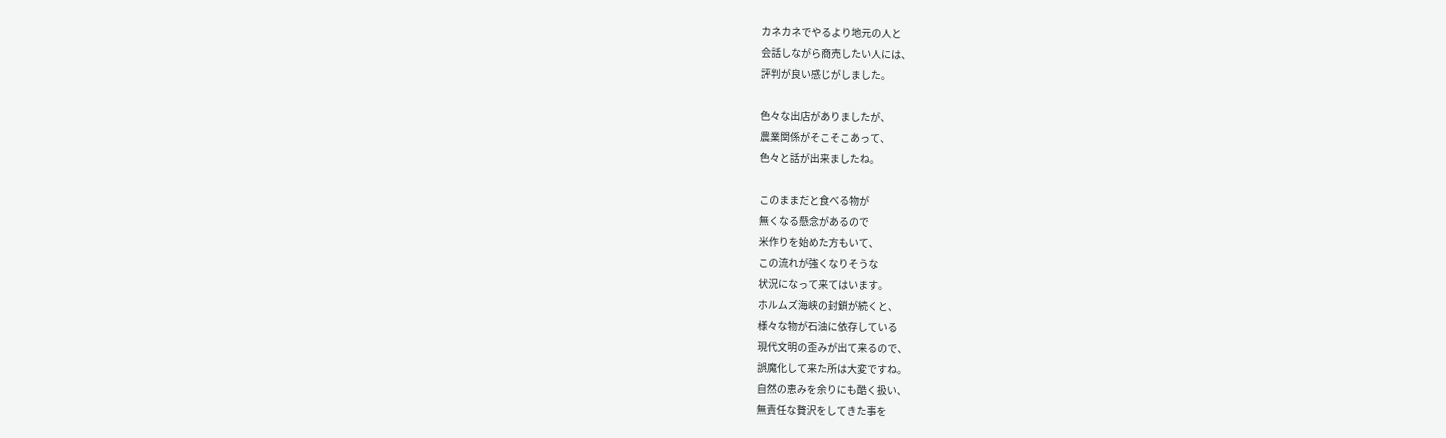カネカネでやるより地元の人と
会話しながら商売したい人には、
評判が良い感じがしました。

色々な出店がありましたが、
農業関係がそこそこあって、
色々と話が出来ましたね。

このままだと食べる物が
無くなる懸念があるので
米作りを始めた方もいて、
この流れが強くなりそうな
状況になって来てはいます。
ホルムズ海峡の封鎖が続くと、
様々な物が石油に依存している
現代文明の歪みが出て来るので、
誤魔化して来た所は大変ですね。
自然の恵みを余りにも酷く扱い、
無責任な贅沢をしてきた事を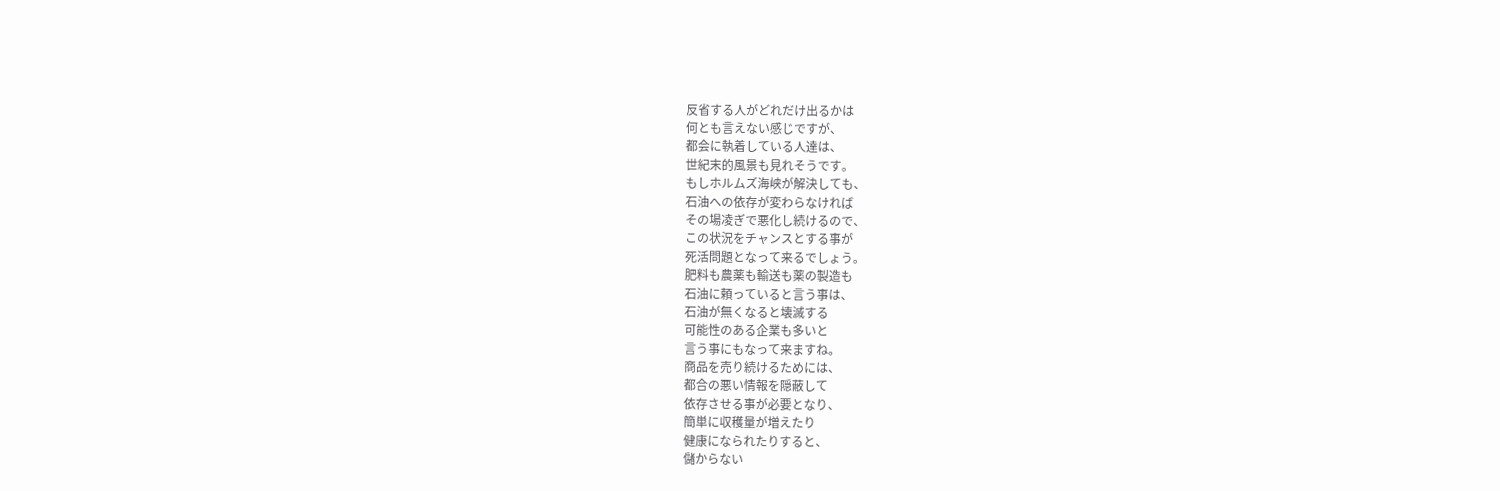反省する人がどれだけ出るかは
何とも言えない感じですが、
都会に執着している人達は、
世紀末的風景も見れそうです。
もしホルムズ海峡が解決しても、
石油への依存が変わらなければ
その場凌ぎで悪化し続けるので、
この状況をチャンスとする事が
死活問題となって来るでしょう。
肥料も農薬も輸送も薬の製造も
石油に頼っていると言う事は、
石油が無くなると壊滅する
可能性のある企業も多いと
言う事にもなって来ますね。
商品を売り続けるためには、
都合の悪い情報を隠蔽して
依存させる事が必要となり、
簡単に収穫量が増えたり
健康になられたりすると、
儲からない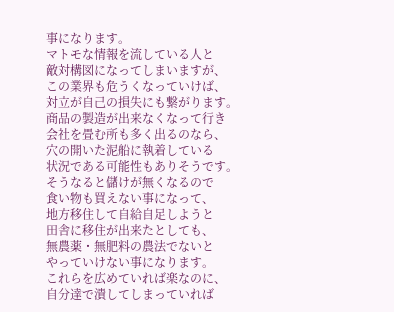事になります。
マトモな情報を流している人と
敵対構図になってしまいますが、
この業界も危うくなっていけば、
対立が自己の損失にも繋がります。
商品の製造が出来なくなって行き
会社を畳む所も多く出るのなら、
穴の開いた泥船に執着している
状況である可能性もありそうです。
そうなると儲けが無くなるので
食い物も買えない事になって、
地方移住して自給自足しようと
田舎に移住が出来たとしても、
無農薬・無肥料の農法でないと
やっていけない事になります。
これらを広めていれば楽なのに、
自分達で潰してしまっていれば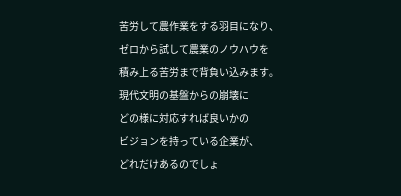苦労して農作業をする羽目になり、
ゼロから試して農業のノウハウを
積み上る苦労まで背負い込みます。
現代文明の基盤からの崩壊に
どの様に対応すれば良いかの
ビジョンを持っている企業が、
どれだけあるのでしょ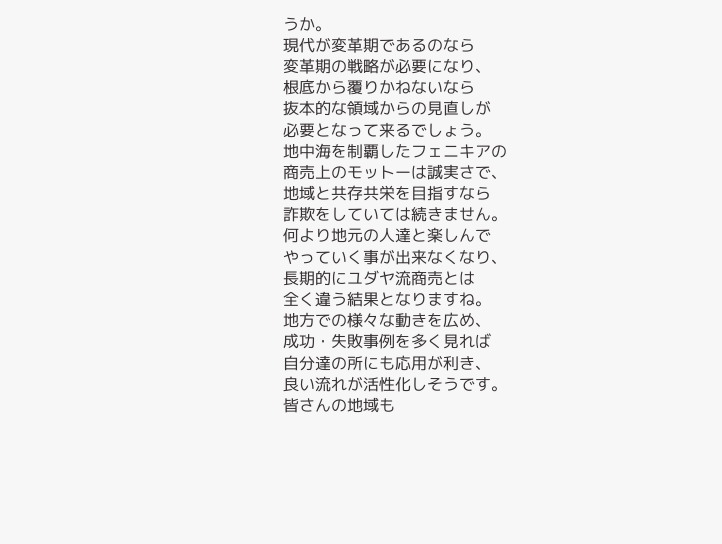うか。
現代が変革期であるのなら
変革期の戦略が必要になり、
根底から覆りかねないなら
抜本的な領域からの見直しが
必要となって来るでしょう。
地中海を制覇したフェニキアの
商売上のモットーは誠実さで、
地域と共存共栄を目指すなら
詐欺をしていては続きません。
何より地元の人達と楽しんで
やっていく事が出来なくなり、
長期的にユダヤ流商売とは
全く違う結果となりますね。
地方での様々な動きを広め、
成功・失敗事例を多く見れば
自分達の所にも応用が利き、
良い流れが活性化しそうです。
皆さんの地域も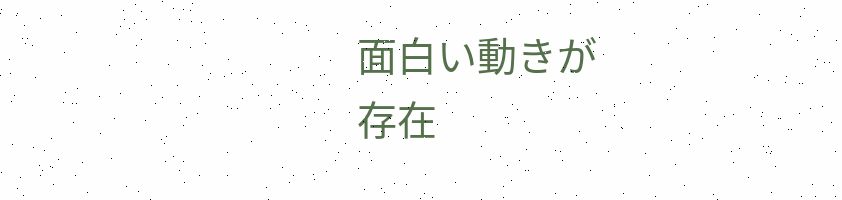面白い動きが
存在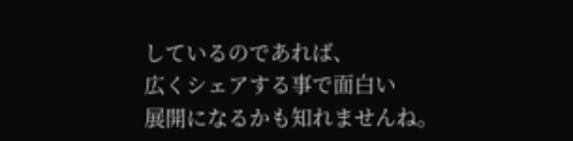しているのであれば、
広くシェアする事で面白い
展開になるかも知れませんね。